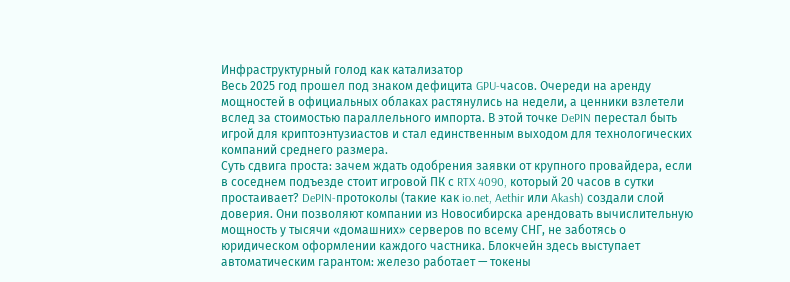Инфраструктурный голод как катализатор
Весь 2025 год прошел под знаком дефицита GPU-часов. Очереди на аренду мощностей в официальных облаках растянулись на недели, а ценники взлетели вслед за стоимостью параллельного импорта. В этой точке DePIN перестал быть игрой для криптоэнтузиастов и стал единственным выходом для технологических компаний среднего размера.
Суть сдвига проста: зачем ждать одобрения заявки от крупного провайдера, если в соседнем подъезде стоит игровой ПК с RTX 4090, который 20 часов в сутки простаивает? DePIN-протоколы (такие как io.net, Aethir или Akash) создали слой доверия. Они позволяют компании из Новосибирска арендовать вычислительную мощность у тысячи «домашних» серверов по всему СНГ, не заботясь о юридическом оформлении каждого частника. Блокчейн здесь выступает автоматическим гарантом: железо работает — токены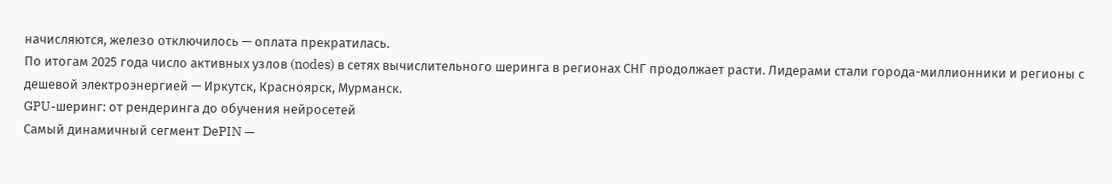начисляются, железо отключилось — оплата прекратилась.
По итогам 2025 года число активных узлов (nodes) в сетях вычислительного шеринга в регионах СНГ продолжает расти. Лидерами стали города-миллионники и регионы с дешевой электроэнергией — Иркутск, Красноярск, Мурманск.
GPU-шеринг: от рендеринга до обучения нейросетей
Самый динамичный сегмент DePIN —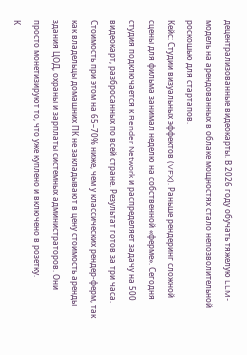децентрализованные видеокарты. В 2026 году обучать тяжелую LLM-модель на арендованных в облаке мощностях стало непозволительной роскошью для стартапов.
Кейс: Студии визуальных эффектов (VFX). Раньше рендеринг сложной сцены для фильма занимал неделю на собственной «ферме». Сегодня студия подключается к Render Network и распределяет задачу на 500 видеокарт, разбросанных по всей стране. Результат готов за три часа. Стоимость при этом на 65–70% ниже, чем у классических рендер-ферм, так как владельцы домашних ПК не закладывают в цену стоимость аренды здания ЦОД, охраны и зарплаты системных администраторов. Они просто монетизируют то, что уже куплено и включено в розетку.
К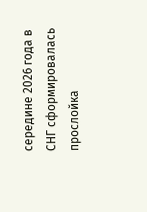середине 2026 года в СНГ сформировалась прослойка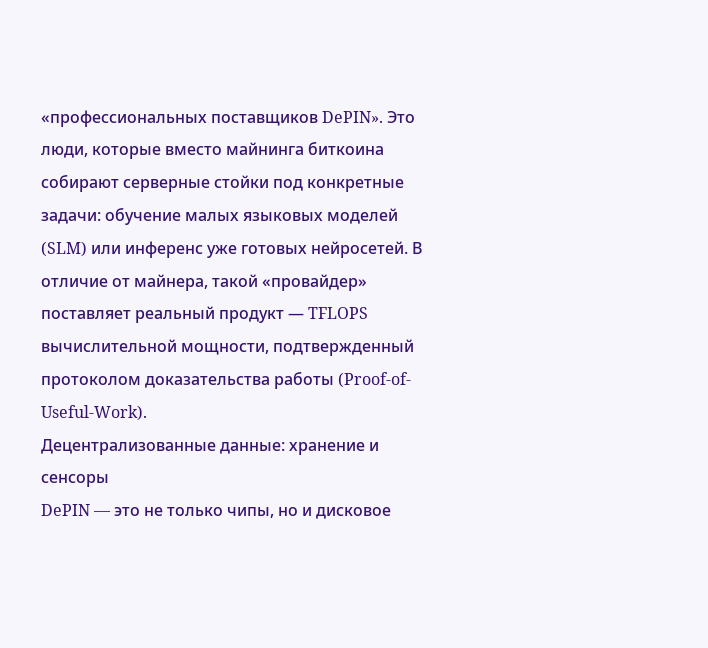«профессиональных поставщиков DePIN». Это люди, которые вместо майнинга биткоина собирают серверные стойки под конкретные задачи: обучение малых языковых моделей (SLM) или инференс уже готовых нейросетей. В отличие от майнера, такой «провайдер» поставляет реальный продукт — TFLOPS вычислительной мощности, подтвержденный протоколом доказательства работы (Proof-of-Useful-Work).
Децентрализованные данные: хранение и сенсоры
DePIN — это не только чипы, но и дисковое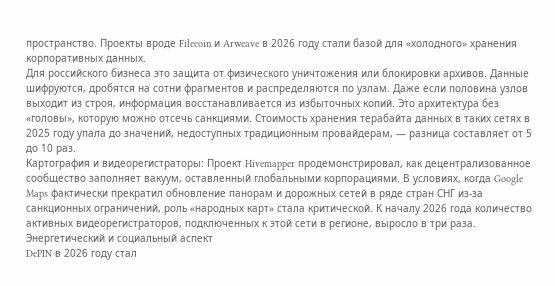пространство. Проекты вроде Filecoin и Arweave в 2026 году стали базой для «холодного» хранения корпоративных данных.
Для российского бизнеса это защита от физического уничтожения или блокировки архивов. Данные шифруются, дробятся на сотни фрагментов и распределяются по узлам. Даже если половина узлов выходит из строя, информация восстанавливается из избыточных копий. Это архитектура без «головы», которую можно отсечь санкциями. Стоимость хранения терабайта данных в таких сетях в 2025 году упала до значений, недоступных традиционным провайдерам, — разница составляет от 5 до 10 раз.
Картография и видеорегистраторы: Проект Hivemapper продемонстрировал, как децентрализованное сообщество заполняет вакуум, оставленный глобальными корпорациями. В условиях, когда Google Maps фактически прекратил обновление панорам и дорожных сетей в ряде стран СНГ из-за санкционных ограничений, роль «народных карт» стала критической. К началу 2026 года количество активных видеорегистраторов, подключенных к этой сети в регионе, выросло в три раза.
Энергетический и социальный аспект
DePIN в 2026 году стал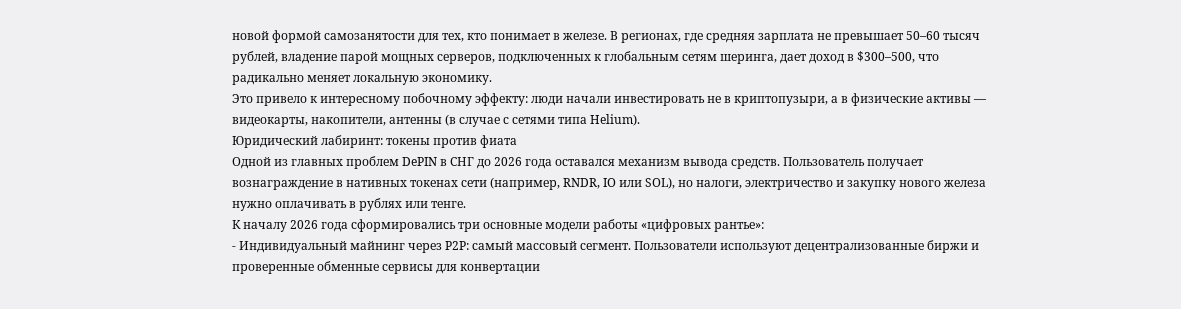новой формой самозанятости для тех, кто понимает в железе. В регионах, где средняя зарплата не превышает 50–60 тысяч рублей, владение парой мощных серверов, подключенных к глобальным сетям шеринга, дает доход в $300–500, что радикально меняет локальную экономику.
Это привело к интересному побочному эффекту: люди начали инвестировать не в криптопузыри, а в физические активы — видеокарты, накопители, антенны (в случае с сетями типа Helium).
Юридический лабиринт: токены против фиата
Одной из главных проблем DePIN в СНГ до 2026 года оставался механизм вывода средств. Пользователь получает вознаграждение в нативных токенах сети (например, RNDR, IO или SOL), но налоги, электричество и закупку нового железа нужно оплачивать в рублях или тенге.
К началу 2026 года сформировались три основные модели работы «цифровых рантье»:
- Индивидуальный майнинг через P2P: самый массовый сегмент. Пользователи используют децентрализованные биржи и проверенные обменные сервисы для конвертации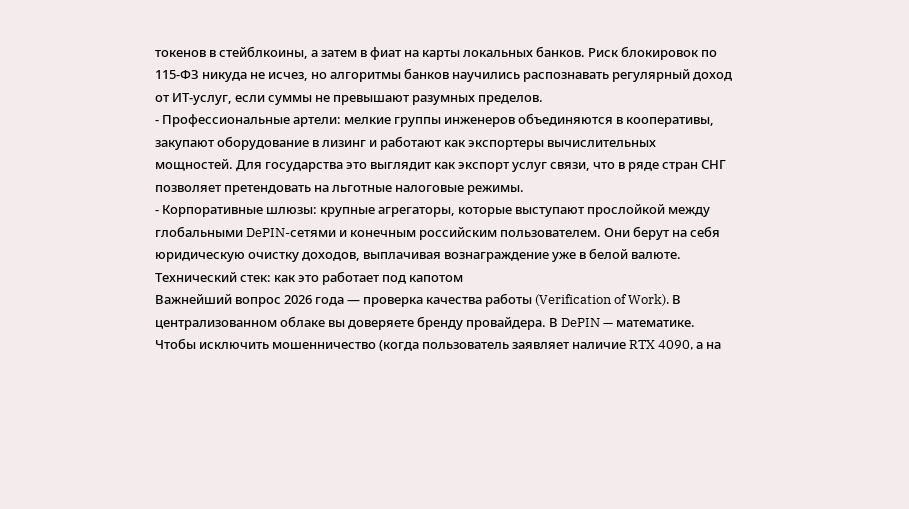токенов в стейблкоины, а затем в фиат на карты локальных банков. Риск блокировок по 115-ФЗ никуда не исчез, но алгоритмы банков научились распознавать регулярный доход от ИТ-услуг, если суммы не превышают разумных пределов.
- Профессиональные артели: мелкие группы инженеров объединяются в кооперативы, закупают оборудование в лизинг и работают как экспортеры вычислительных мощностей. Для государства это выглядит как экспорт услуг связи, что в ряде стран СНГ позволяет претендовать на льготные налоговые режимы.
- Корпоративные шлюзы: крупные агрегаторы, которые выступают прослойкой между глобальными DePIN-сетями и конечным российским пользователем. Они берут на себя юридическую очистку доходов, выплачивая вознаграждение уже в белой валюте.
Технический стек: как это работает под капотом
Важнейший вопрос 2026 года — проверка качества работы (Verification of Work). В централизованном облаке вы доверяете бренду провайдера. В DePIN — математике.
Чтобы исключить мошенничество (когда пользователь заявляет наличие RTX 4090, а на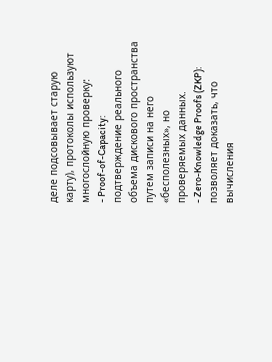деле подсовывает старую карту), протоколы используют многослойную проверку:
- Proof-of-Capacity: подтверждение реального объема дискового пространства путем записи на него «бесполезных», но проверяемых данных.
- Zero-Knowledge Proofs (ZKP): позволяет доказать, что вычисления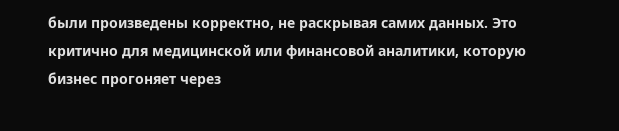были произведены корректно, не раскрывая самих данных. Это критично для медицинской или финансовой аналитики, которую бизнес прогоняет через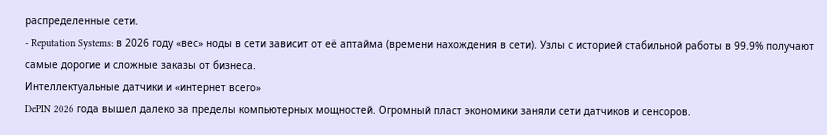распределенные сети.
- Reputation Systems: в 2026 году «вес» ноды в сети зависит от её аптайма (времени нахождения в сети). Узлы с историей стабильной работы в 99.9% получают самые дорогие и сложные заказы от бизнеса.
Интеллектуальные датчики и «интернет всего»
DePIN 2026 года вышел далеко за пределы компьютерных мощностей. Огромный пласт экономики заняли сети датчиков и сенсоров.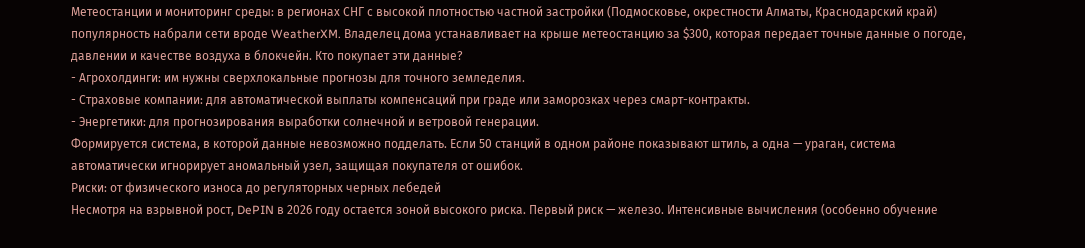Метеостанции и мониторинг среды: в регионах СНГ с высокой плотностью частной застройки (Подмосковье, окрестности Алматы, Краснодарский край) популярность набрали сети вроде WeatherXM. Владелец дома устанавливает на крыше метеостанцию за $300, которая передает точные данные о погоде, давлении и качестве воздуха в блокчейн. Кто покупает эти данные?
- Агрохолдинги: им нужны сверхлокальные прогнозы для точного земледелия.
- Страховые компании: для автоматической выплаты компенсаций при граде или заморозках через смарт-контракты.
- Энергетики: для прогнозирования выработки солнечной и ветровой генерации.
Формируется система, в которой данные невозможно подделать. Если 50 станций в одном районе показывают штиль, а одна — ураган, система автоматически игнорирует аномальный узел, защищая покупателя от ошибок.
Риски: от физического износа до регуляторных черных лебедей
Несмотря на взрывной рост, DePIN в 2026 году остается зоной высокого риска. Первый риск — железо. Интенсивные вычисления (особенно обучение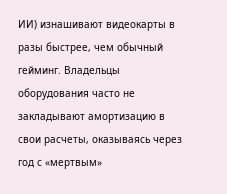ИИ) изнашивают видеокарты в разы быстрее, чем обычный гейминг. Владельцы оборудования часто не закладывают амортизацию в свои расчеты, оказываясь через год с «мертвым»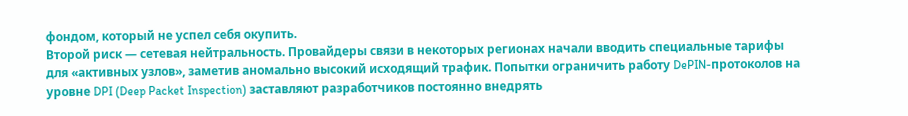фондом, который не успел себя окупить.
Второй риск — сетевая нейтральность. Провайдеры связи в некоторых регионах начали вводить специальные тарифы для «активных узлов», заметив аномально высокий исходящий трафик. Попытки ограничить работу DePIN-протоколов на уровне DPI (Deep Packet Inspection) заставляют разработчиков постоянно внедрять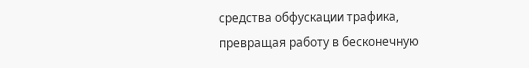средства обфускации трафика, превращая работу в бесконечную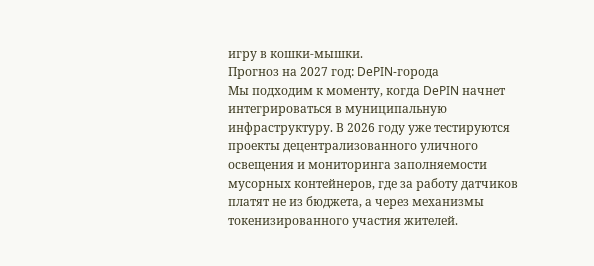игру в кошки-мышки.
Прогноз на 2027 год: DePIN-города
Мы подходим к моменту, когда DePIN начнет интегрироваться в муниципальную инфраструктуру. В 2026 году уже тестируются проекты децентрализованного уличного освещения и мониторинга заполняемости мусорных контейнеров, где за работу датчиков платят не из бюджета, а через механизмы токенизированного участия жителей.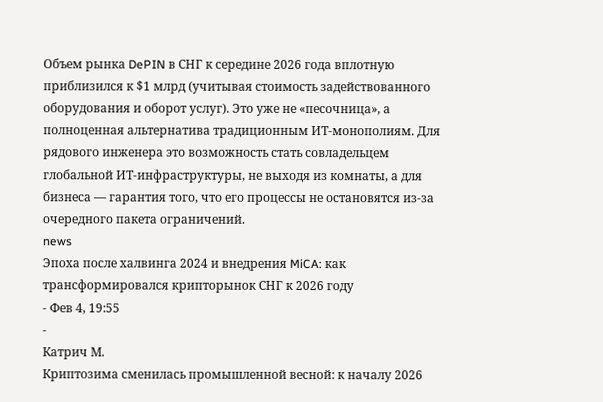Объем рынка DePIN в СНГ к середине 2026 года вплотную приблизился к $1 млрд (учитывая стоимость задействованного оборудования и оборот услуг). Это уже не «песочница», а полноценная альтернатива традиционным ИТ-монополиям. Для рядового инженера это возможность стать совладельцем глобальной ИТ-инфраструктуры, не выходя из комнаты, а для бизнеса — гарантия того, что его процессы не остановятся из-за очередного пакета ограничений.
news
Эпоха после халвинга 2024 и внедрения MiCA: как трансформировался крипторынок СНГ к 2026 году
- Фев 4, 19:55
-
Катрич М.
Криптозима сменилась промышленной весной: к началу 2026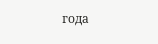года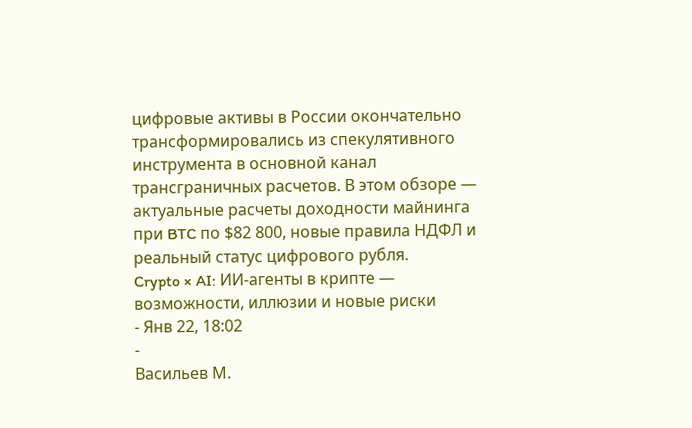цифровые активы в России окончательно трансформировались из спекулятивного инструмента в основной канал трансграничных расчетов. В этом обзоре — актуальные расчеты доходности майнинга при BTC по $82 800, новые правила НДФЛ и реальный статус цифрового рубля.
Crypto × AI: ИИ-агенты в крипте — возможности, иллюзии и новые риски
- Янв 22, 18:02
-
Васильев М.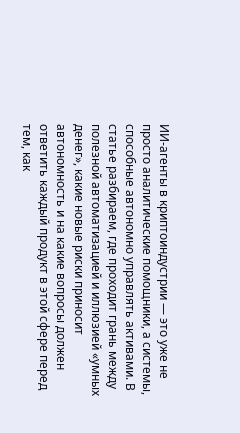ИИ-агенты в криптоиндустрии — это уже не просто аналитические помощники, а системы, способные автономно управлять активами. В статье разбираем, где проходит грань между полезной автоматизацией и иллюзией «умных денег», какие новые риски приносит автономность и на какие вопросы должен ответить каждый продукт в этой сфере перед тем, как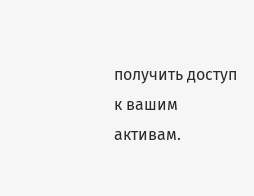получить доступ к вашим активам.